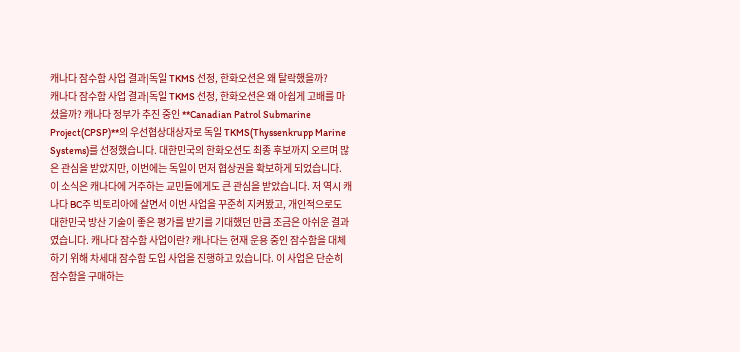캐나다 잠수함 사업 결과|독일 TKMS 선정, 한화오션은 왜 탈락했을까?
캐나다 잠수함 사업 결과|독일 TKMS 선정, 한화오션은 왜 아쉽게 고배를 마셨을까? 캐나다 정부가 추진 중인 **Canadian Patrol Submarine Project(CPSP)**의 우선협상대상자로 독일 TKMS(Thyssenkrupp Marine Systems)를 선정했습니다. 대한민국의 한화오션도 최종 후보까지 오르며 많은 관심을 받았지만, 이번에는 독일이 먼저 협상권을 확보하게 되었습니다. 이 소식은 캐나다에 거주하는 교민들에게도 큰 관심을 받았습니다. 저 역시 캐나다 BC주 빅토리아에 살면서 이번 사업을 꾸준히 지켜봤고, 개인적으로도 대한민국 방산 기술이 좋은 평가를 받기를 기대했던 만큼 조금은 아쉬운 결과였습니다. 캐나다 잠수함 사업이란? 캐나다는 현재 운용 중인 잠수함을 대체하기 위해 차세대 잠수함 도입 사업을 진행하고 있습니다. 이 사업은 단순히 잠수함을 구매하는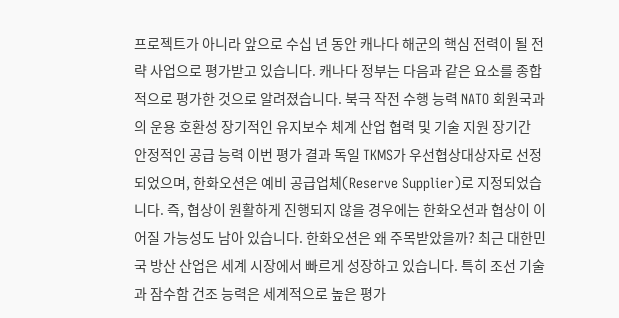프로젝트가 아니라 앞으로 수십 년 동안 캐나다 해군의 핵심 전력이 될 전략 사업으로 평가받고 있습니다. 캐나다 정부는 다음과 같은 요소를 종합적으로 평가한 것으로 알려졌습니다. 북극 작전 수행 능력 NATO 회원국과의 운용 호환성 장기적인 유지보수 체계 산업 협력 및 기술 지원 장기간 안정적인 공급 능력 이번 평가 결과 독일 TKMS가 우선협상대상자로 선정되었으며, 한화오션은 예비 공급업체(Reserve Supplier)로 지정되었습니다. 즉, 협상이 원활하게 진행되지 않을 경우에는 한화오션과 협상이 이어질 가능성도 남아 있습니다. 한화오션은 왜 주목받았을까? 최근 대한민국 방산 산업은 세계 시장에서 빠르게 성장하고 있습니다. 특히 조선 기술과 잠수함 건조 능력은 세계적으로 높은 평가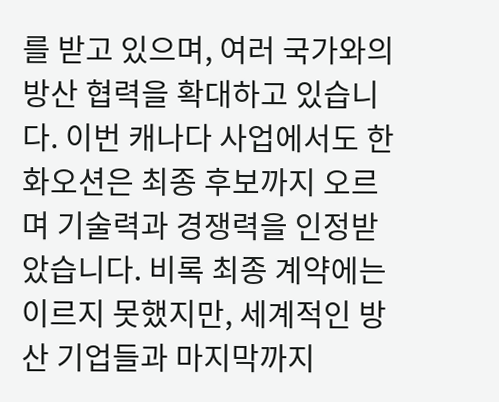를 받고 있으며, 여러 국가와의 방산 협력을 확대하고 있습니다. 이번 캐나다 사업에서도 한화오션은 최종 후보까지 오르며 기술력과 경쟁력을 인정받았습니다. 비록 최종 계약에는 이르지 못했지만, 세계적인 방산 기업들과 마지막까지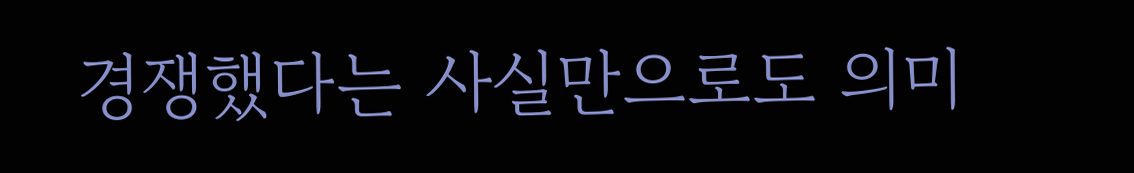경쟁했다는 사실만으로도 의미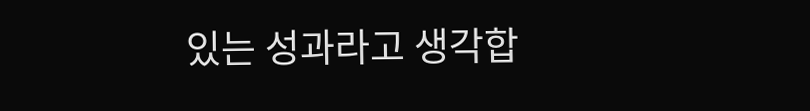있는 성과라고 생각합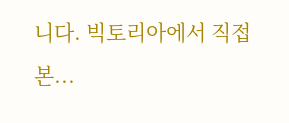니다. 빅토리아에서 직접 본...